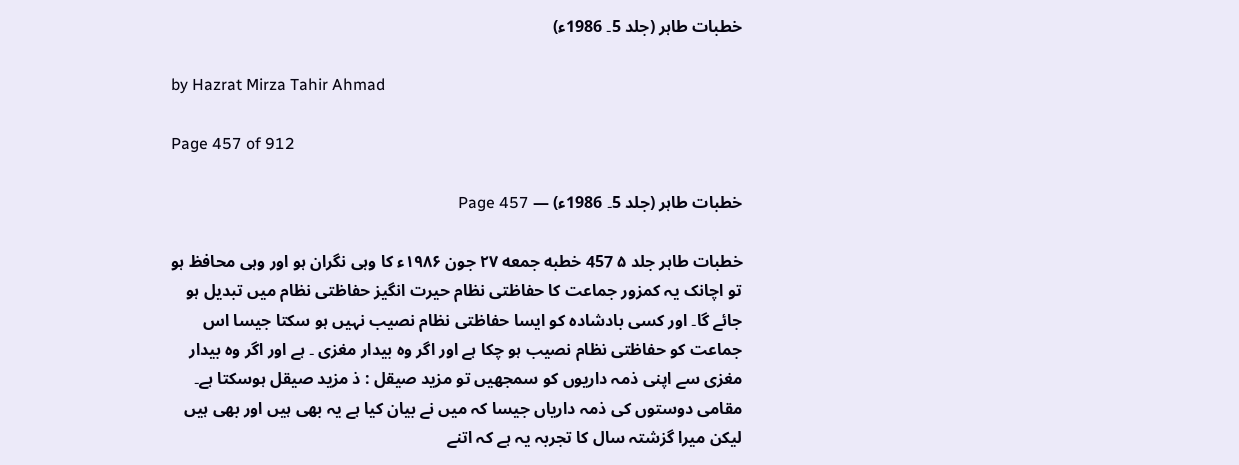خطبات طاہر (جلد 5۔ 1986ء)

by Hazrat Mirza Tahir Ahmad

Page 457 of 912

خطبات طاہر (جلد 5۔ 1986ء) — Page 457

خطبات طاہر جلد ۵ 457 خطبه جمعه ۲۷ جون ۱۹۸۶ء کا وہی نگران ہو اور وہی محافظ ہو تو اچانک یہ کمزور جماعت کا حفاظتی نظام حیرت انگیز حفاظتی نظام میں تبدیل ہو جائے گا۔ اور کسی بادشادہ کو ایسا حفاظتی نظام نصیب نہیں ہو سکتا جیسا اس جماعت کو حفاظتی نظام نصیب ہو چکا ہے اور اگر وہ بیدار مغزی ۔ ہے اور اگر وہ بیدار مغزی سے اپنی ذمہ داریوں کو سمجھیں تو مزید صیقل : ذ مزید صیقل ہوسکتا ہے۔ مقامی دوستوں کی ذمہ داریاں جیسا کہ میں نے بیان کیا ہے یہ بھی ہیں اور بھی ہیں لیکن میرا گزشتہ سال کا تجربہ یہ ہے کہ اتنے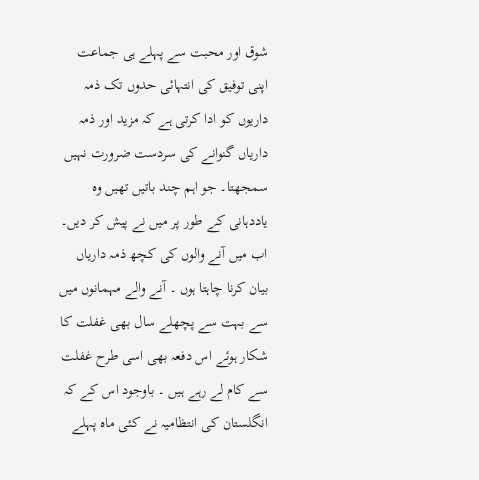شوق اور محبت سے پہلے ہی جماعت اپنی توفیق کی انتہائی حدوں تک ذمہ داریوں کو ادا کرتی ہے کہ مزید اور ذمہ داریاں گنوانے کی سردست ضرورت نہیں سمجھتا۔ جو اہم چند باتیں تھیں وہ یاددہانی کے طور پر میں نے پیش کر دیں۔ اب میں آنے والوں کی کچھ ذمہ داریاں بیان کرنا چاہتا ہوں ۔ آنے والے مہمانوں میں سے بہت سے پچھلے سال بھی غفلت کا شکار ہوئے اس دفعہ بھی اسی طرح غفلت سے کام لے رہے ہیں ۔ باوجود اس کے کہ انگلستان کی انتظامیہ نے کئی ماہ پہلے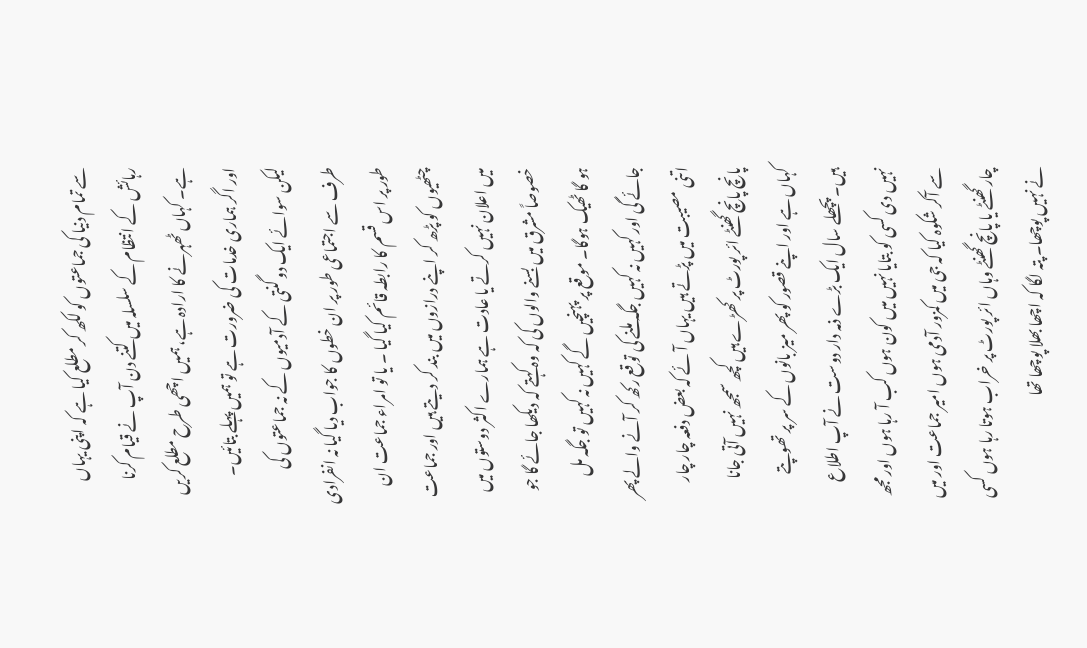سے تمام دنیا کی جماعتوں کو لکھ کر مطلع کیا ہے کہ اپنی یہاں رہائش کے انتظام کے سلسلہ میں کتنے دن آپ نے قیام کرنا ہے۔ کہاں ٹھہرنے کا ارادہ ہے، ہمیں اچھی طرح مطلع کریں اور اگر ہماری خدمات کی ضرورت ہے تو ہمیں پہلے بتائیں۔ لیکن سوائے ایک دو گنتی کے آدمیوں کے نہ جماعتوں کی طرف سے اجتماعی طور پر ان خطوں کا جواب دیا گیا نہ انفرادی طور پر اس قسم کا رابطہ قائم کیا گیا ۔ یا تو امراء جماعت ان چٹھیوں کو پڑھ کر اپنے درازوں میں بند کر دیتے ہیں اور جماعت میں اعلان نہیں کرتے یا عادت ہے ہمارے اکثر دوستوں میں خصوصاً مشرق میں بسنے والوں کی کہ وہ کہتے کہ دیکھا جائے گا جو ہو گا ٹھیک ہوگا۔ موقع پر پہنچیں گے کہیں نہ کہیں تو جگہ مل جائے گی اور کہیں نہ کہیں جگہ ملنے کی توقع رکھ کر آنے والے پھر اتنی مصیبت میں پڑتے ہیں یہاں آئے کہ بعض دفعہ چار چار پانچ پانچ گھنٹے ائر پورٹ پر کھڑے ہیں کچھ سمجھ نہیں آتی جانا کہاں ہے اور اپنے قصور کو پھر میز بانوں کے سر پر تھوپتے ہیں۔ پچھلے سال ایک بڑے ذمہ دار دوست نے آپ اطلاع نہیں دی کسی کو بتایا نہیں میں کون ہوں کب آ رہا ہوں اور مجھ سے آکر شکوہ کیا کہ جی میں کمزور آدمی ہوں امیر جماعت اور میں چار گھنٹے یا پانچ گھنٹے وہاں ائر پورٹ پر خراب ہوتا رہا ہوں کسی نے نہیں پوچھا۔ پتہ لگا کہ اچھا بھلا پوچھا تھا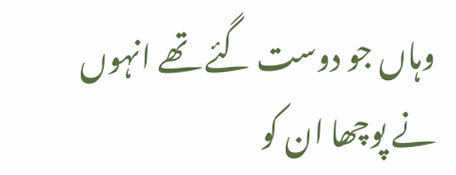وہاں جو دوست گئے تھے انہوں نے پوچھا ان کو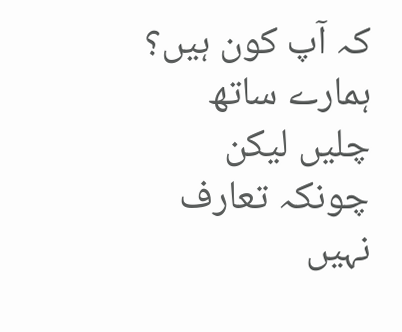کہ آپ کون ہیں؟ ہمارے ساتھ چلیں لیکن چونکہ تعارف نہیں